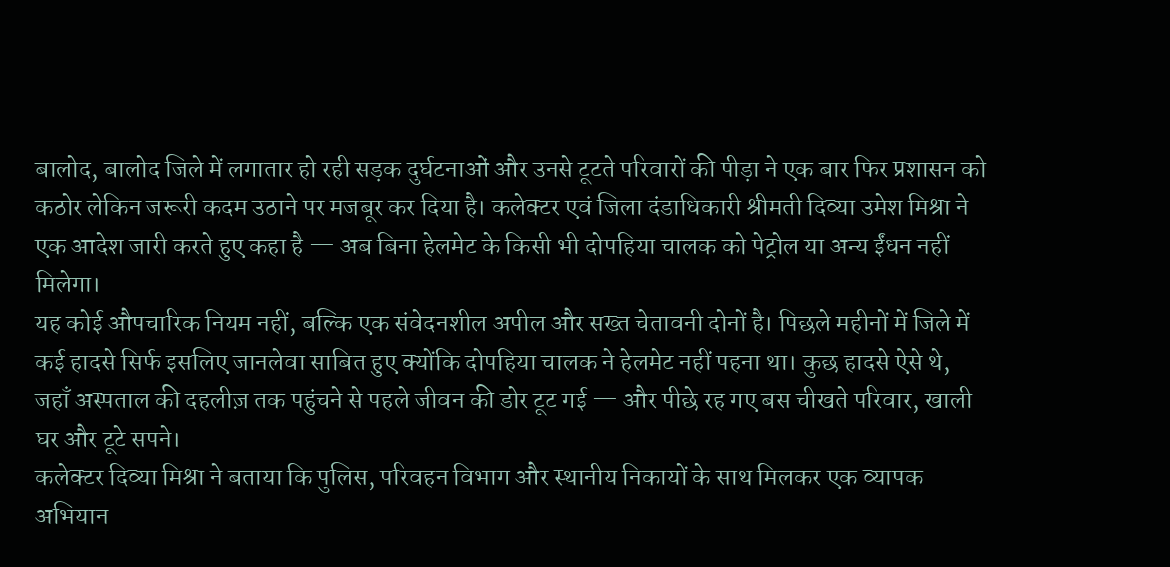बालोद, बालोद जिले में लगातार हो रही सड़क दुर्घटनाओं और उनसे टूटते परिवारों की पीड़ा ने एक बार फिर प्रशासन को कठोर लेकिन जरूरी कदम उठाने पर मजबूर कर दिया है। कलेक्टर एवं जिला दंडाधिकारी श्रीमती दिव्या उमेश मिश्रा ने एक आदेश जारी करते हुए कहा है — अब बिना हेलमेट के किसी भी दोपहिया चालक को पेट्रोल या अन्य ईंधन नहीं मिलेगा।
यह कोई औपचारिक नियम नहीं, बल्कि एक संवेदनशील अपील और सख्त चेतावनी दोनों है। पिछले महीनों में जिले में कई हादसे सिर्फ इसलिए जानलेवा साबित हुए क्योंकि दोपहिया चालक ने हेलमेट नहीं पहना था। कुछ हादसे ऐसे थे, जहाँ अस्पताल की दहलीज़ तक पहुंचने से पहले जीवन की डोर टूट गई — और पीछे रह गए बस चीखते परिवार, खाली घर और टूटे सपने।
कलेक्टर दिव्या मिश्रा ने बताया कि पुलिस, परिवहन विभाग और स्थानीय निकायों के साथ मिलकर एक व्यापक अभियान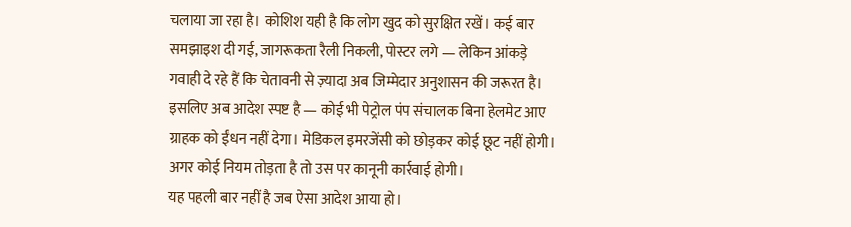चलाया जा रहा है। कोशिश यही है कि लोग खुद को सुरक्षित रखें। कई बार समझाइश दी गई, जागरूकता रैली निकली, पोस्टर लगे — लेकिन आंकड़े गवाही दे रहे हैं कि चेतावनी से ज़्यादा अब जिम्मेदार अनुशासन की जरूरत है।
इसलिए अब आदेश स्पष्ट है — कोई भी पेट्रोल पंप संचालक बिना हेलमेट आए ग्राहक को ईंधन नहीं देगा। मेडिकल इमरजेंसी को छोड़कर कोई छूट नहीं होगी। अगर कोई नियम तोड़ता है तो उस पर कानूनी कार्रवाई होगी।
यह पहली बार नहीं है जब ऐसा आदेश आया हो।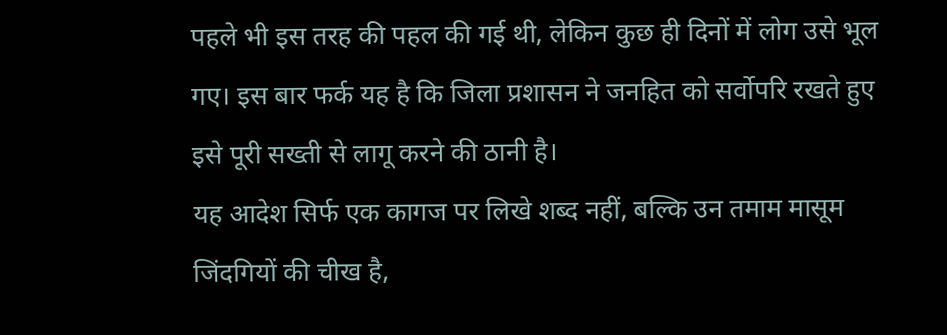पहले भी इस तरह की पहल की गई थी, लेकिन कुछ ही दिनों में लोग उसे भूल गए। इस बार फर्क यह है कि जिला प्रशासन ने जनहित को सर्वोपरि रखते हुए इसे पूरी सख्ती से लागू करने की ठानी है।
यह आदेश सिर्फ एक कागज पर लिखे शब्द नहीं, बल्कि उन तमाम मासूम जिंदगियों की चीख है,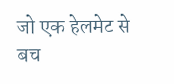जो एक हेलमेट से बच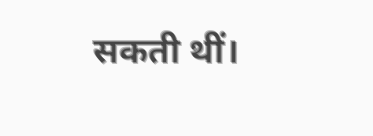सकती थीं।